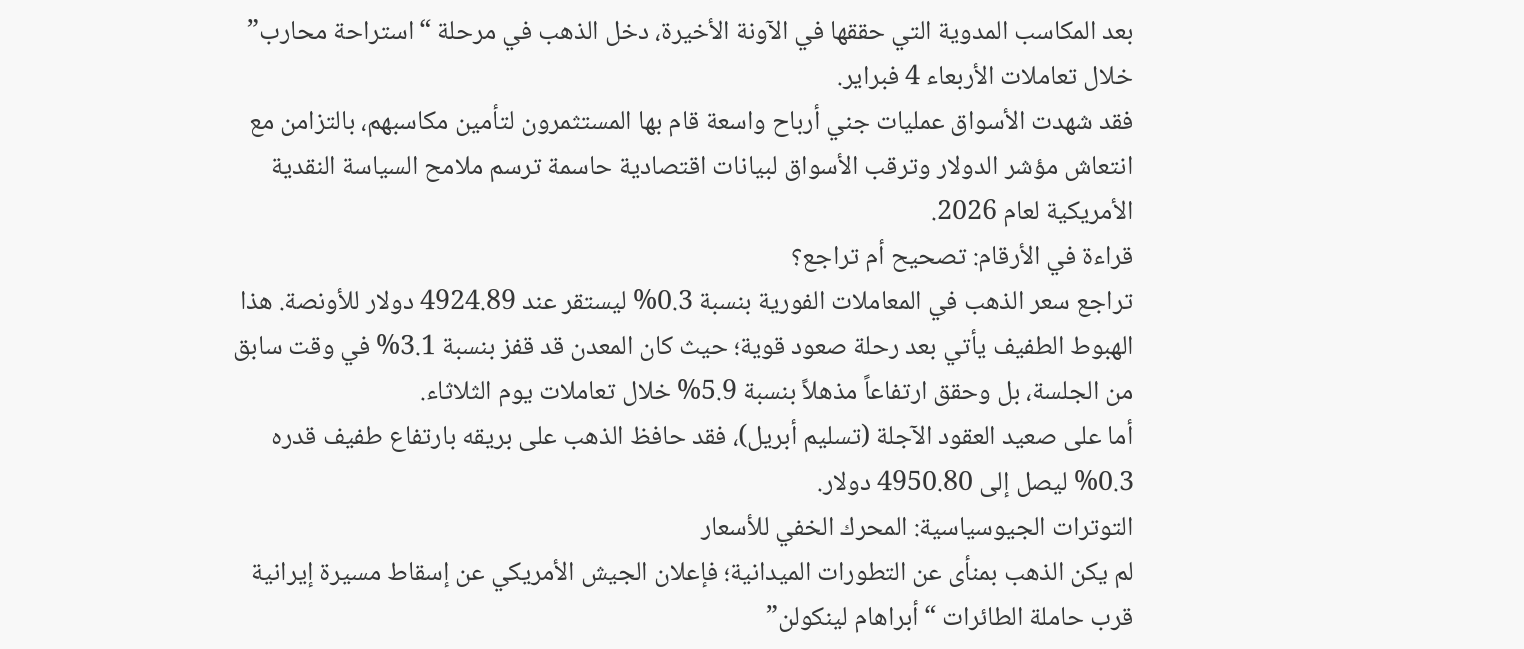بعد المكاسب المدوية التي حققها في الآونة الأخيرة، دخل الذهب في مرحلة “استراحة محارب” خلال تعاملات الأربعاء 4 فبراير.
فقد شهدت الأسواق عمليات جني أرباح واسعة قام بها المستثمرون لتأمين مكاسبهم، بالتزامن مع انتعاش مؤشر الدولار وترقب الأسواق لبيانات اقتصادية حاسمة ترسم ملامح السياسة النقدية الأمريكية لعام 2026.
قراءة في الأرقام: تصحيح أم تراجع؟
تراجع سعر الذهب في المعاملات الفورية بنسبة 0.3% ليستقر عند 4924.89 دولار للأونصة. هذا الهبوط الطفيف يأتي بعد رحلة صعود قوية؛ حيث كان المعدن قد قفز بنسبة 3.1% في وقت سابق من الجلسة، بل وحقق ارتفاعاً مذهلاً بنسبة 5.9% خلال تعاملات يوم الثلاثاء.
أما على صعيد العقود الآجلة (تسليم أبريل)، فقد حافظ الذهب على بريقه بارتفاع طفيف قدره 0.3% ليصل إلى 4950.80 دولار.
التوترات الجيوسياسية: المحرك الخفي للأسعار
لم يكن الذهب بمنأى عن التطورات الميدانية؛ فإعلان الجيش الأمريكي عن إسقاط مسيرة إيرانية قرب حاملة الطائرات “أبراهام لينكولن”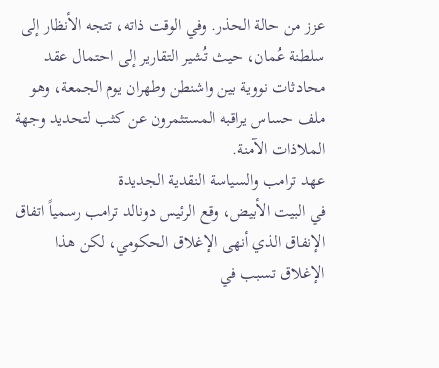عزز من حالة الحذر. وفي الوقت ذاته، تتجه الأنظار إلى سلطنة عُمان، حيث تُشير التقارير إلى احتمال عقد محادثات نووية بين واشنطن وطهران يوم الجمعة، وهو ملف حساس يراقبه المستثمرون عن كثب لتحديد وجهة الملاذات الآمنة.
عهد ترامب والسياسة النقدية الجديدة
في البيت الأبيض، وقع الرئيس دونالد ترامب رسمياً اتفاق الإنفاق الذي أنهى الإغلاق الحكومي، لكن هذا الإغلاق تسبب في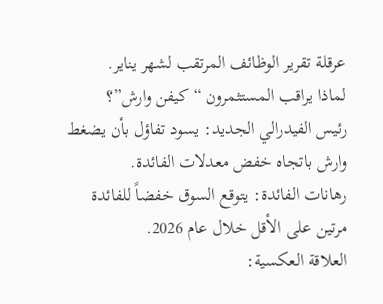عرقلة تقرير الوظائف المرتقب لشهر يناير.
لماذا يراقب المستثمرون “كيفن وارش”؟
رئيس الفيدرالي الجديد: يسود تفاؤل بأن يضغط وارش باتجاه خفض معدلات الفائدة.
رهانات الفائدة: يتوقع السوق خفضاً للفائدة مرتين على الأقل خلال عام 2026.
العلاقة العكسية: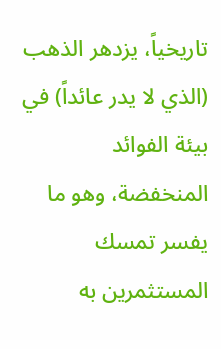تاريخياً، يزدهر الذهب (الذي لا يدر عائداً) في بيئة الفوائد المنخفضة، وهو ما يفسر تمسك المستثمرين به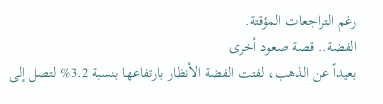رغم التراجعات المؤقتة.
الفضة.. قصة صعود أخرى
بعيداً عن الذهب، لفتت الفضة الأنظار بارتفاعها بنسبة 3.2% لتصل إلى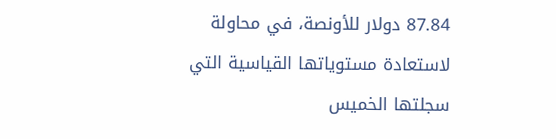87.84 دولار للأونصة، في محاولة لاستعادة مستوياتها القياسية التي سجلتها الخميس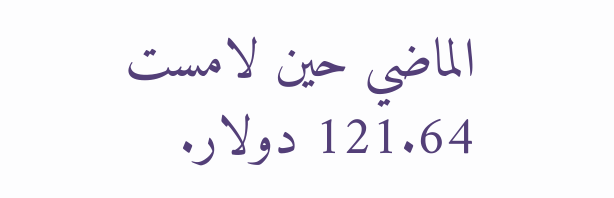الماضي حين لامست 121.64 دولار.